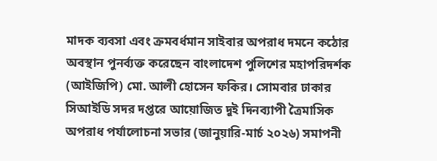মাদক ব্যবসা এবং ক্রমবর্ধমান সাইবার অপরাধ দমনে কঠোর অবস্থান পুনর্ব্যক্ত করেছেন বাংলাদেশ পুলিশের মহাপরিদর্শক (আইজিপি) মো. আলী হোসেন ফকির। সোমবার ঢাকার সিআইডি সদর দপ্তরে আয়োজিত দুই দিনব্যাপী ত্রৈমাসিক অপরাধ পর্যালোচনা সভার (জানুয়ারি-মার্চ ২০২৬) সমাপনী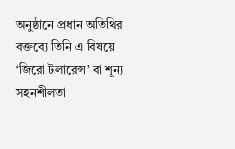অনুষ্ঠানে প্রধান অতিথির বক্তব্যে তিনি এ বিষয়ে ‘জিরো টলারেন্স’ বা শূন্য সহনশীলতা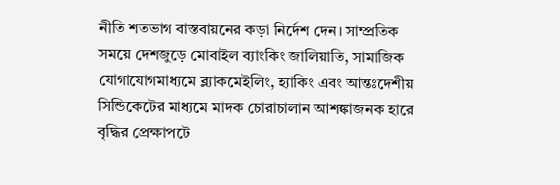নীতি শতভাগ বাস্তবায়নের কড়া নির্দেশ দেন। সাম্প্রতিক সময়ে দেশজুড়ে মোবাইল ব্যাংকিং জালিয়াতি, সামাজিক যোগাযোগমাধ্যমে ব্ল্যাকমেইলিং, হ্যাকিং এবং আন্তঃদেশীয় সিন্ডিকেটের মাধ্যমে মাদক চোরাচালান আশঙ্কাজনক হারে বৃদ্ধির প্রেক্ষাপটে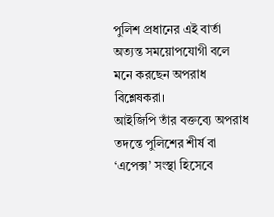পুলিশ প্রধানের এই বার্তা অত্যন্ত সময়োপযোগী বলে মনে করছেন অপরাধ বিশ্লেষকরা।
আইজিপি তাঁর বক্তব্যে অপরাধ তদন্তে পুলিশের শীর্ষ বা ‘এপেক্স’ সংস্থা হিসেবে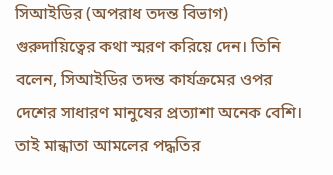সিআইডির (অপরাধ তদন্ত বিভাগ) গুরুদায়িত্বের কথা স্মরণ করিয়ে দেন। তিনি বলেন, সিআইডির তদন্ত কার্যক্রমের ওপর দেশের সাধারণ মানুষের প্রত্যাশা অনেক বেশি। তাই মান্ধাতা আমলের পদ্ধতির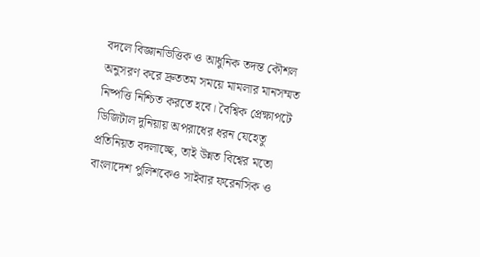বদলে বিজ্ঞানভিত্তিক ও আধুনিক তদন্ত কৌশল অনুসরণ করে দ্রুততম সময়ে মামলার মানসম্মত নিষ্পত্তি নিশ্চিত করতে হবে। বৈশ্বিক প্রেক্ষাপটে ডিজিটাল দুনিয়ায় অপরাধের ধরন যেহেতু প্রতিনিয়ত বদলাচ্ছে, তাই উন্নত বিশ্বের মতো বাংলাদেশ পুলিশকেও সাইবার ফরেনসিক ও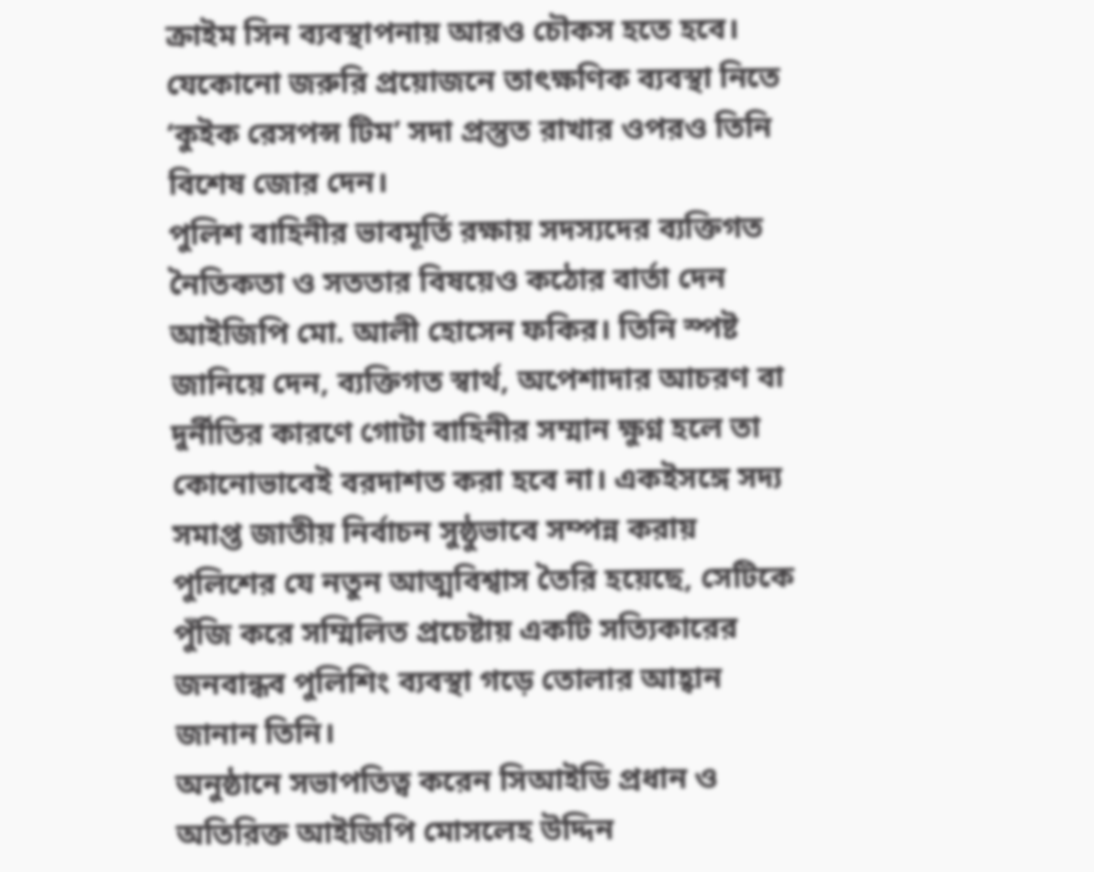ক্রাইম সিন ব্যবস্থাপনায় আরও চৌকস হতে হবে। যেকোনো জরুরি প্রয়োজনে তাৎক্ষণিক ব্যবস্থা নিতে ‘কুইক রেসপন্স টিম’ সদা প্রস্তুত রাখার ওপরও তিনি বিশেষ জোর দেন।
পুলিশ বাহিনীর ভাবমূর্তি রক্ষায় সদস্যদের ব্যক্তিগত নৈতিকতা ও সততার বিষয়েও কঠোর বার্তা দেন আইজিপি মো. আলী হোসেন ফকির। তিনি স্পষ্ট জানিয়ে দেন, ব্যক্তিগত স্বার্থ, অপেশাদার আচরণ বা দুর্নীতির কারণে গোটা বাহিনীর সম্মান ক্ষুণ্ন হলে তা কোনোভাবেই বরদাশত করা হবে না। একইসঙ্গে সদ্য সমাপ্ত জাতীয় নির্বাচন সুষ্ঠুভাবে সম্পন্ন করায় পুলিশের যে নতুন আত্মবিশ্বাস তৈরি হয়েছে, সেটিকে পুঁজি করে সম্মিলিত প্রচেষ্টায় একটি সত্যিকারের জনবান্ধব পুলিশিং ব্যবস্থা গড়ে তোলার আহ্বান জানান তিনি।
অনুষ্ঠানে সভাপতিত্ব করেন সিআইডি প্রধান ও অতিরিক্ত আইজিপি মোসলেহ উদ্দিন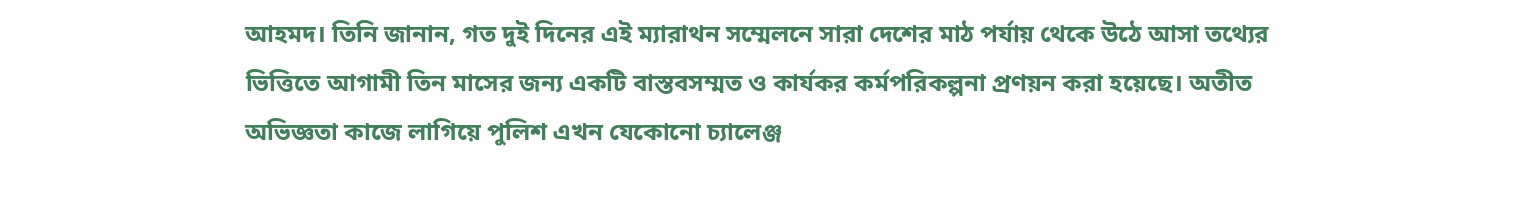আহমদ। তিনি জানান, গত দুই দিনের এই ম্যারাথন সম্মেলনে সারা দেশের মাঠ পর্যায় থেকে উঠে আসা তথ্যের ভিত্তিতে আগামী তিন মাসের জন্য একটি বাস্তবসম্মত ও কার্যকর কর্মপরিকল্পনা প্রণয়ন করা হয়েছে। অতীত অভিজ্ঞতা কাজে লাগিয়ে পুলিশ এখন যেকোনো চ্যালেঞ্জ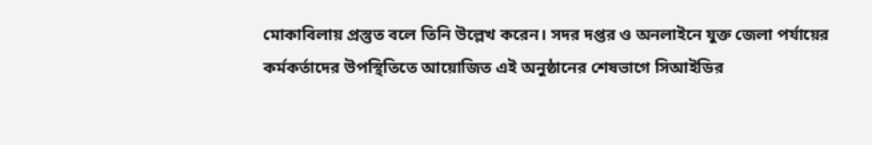মোকাবিলায় প্রস্তুত বলে তিনি উল্লেখ করেন। সদর দপ্তর ও অনলাইনে যুক্ত জেলা পর্যায়ের কর্মকর্তাদের উপস্থিতিতে আয়োজিত এই অনুষ্ঠানের শেষভাগে সিআইডির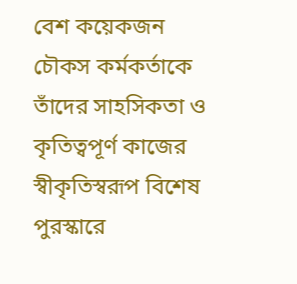বেশ কয়েকজন চৌকস কর্মকর্তাকে তাঁদের সাহসিকতা ও কৃতিত্বপূর্ণ কাজের স্বীকৃতিস্বরূপ বিশেষ পুরস্কারে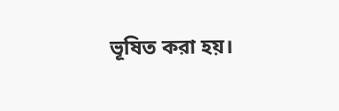ভূষিত করা হয়।